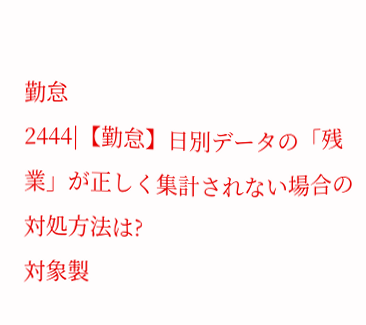勤怠
2444|【勤怠】日別データの「残業」が正しく集計されない場合の対処方法は?
対象製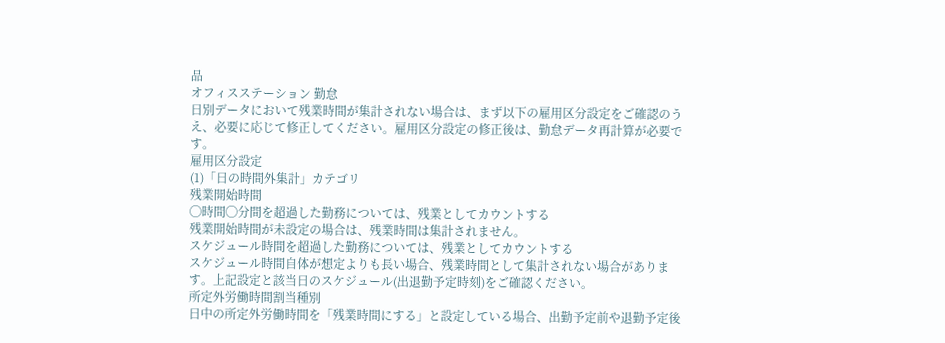品
オフィスステーション 勤怠
日別データにおいて残業時間が集計されない場合は、まず以下の雇用区分設定をご確認のうえ、必要に応じて修正してください。雇用区分設定の修正後は、勤怠データ再計算が必要です。
雇用区分設定
(1)「日の時間外集計」カテゴリ
残業開始時間
◯時間◯分間を超過した勤務については、残業としてカウントする
残業開始時間が未設定の場合は、残業時間は集計されません。
スケジュール時間を超過した勤務については、残業としてカウントする
スケジュール時間自体が想定よりも長い場合、残業時間として集計されない場合があります。上記設定と該当日のスケジュール(出退勤予定時刻)をご確認ください。
所定外労働時間割当種別
日中の所定外労働時間を「残業時間にする」と設定している場合、出勤予定前や退勤予定後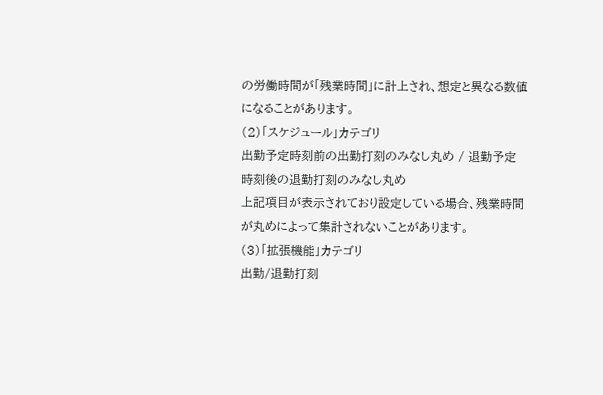の労働時間が「残業時間」に計上され、想定と異なる数値になることがあります。
(2)「スケジュール」カテゴリ
出勤予定時刻前の出勤打刻のみなし丸め / 退勤予定時刻後の退勤打刻のみなし丸め
上記項目が表示されており設定している場合、残業時間が丸めによって集計されないことがあります。
(3)「拡張機能」カテゴリ
出勤/退勤打刻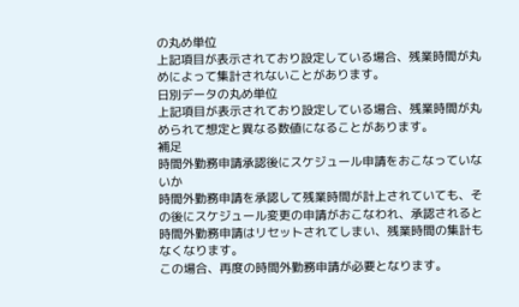の丸め単位
上記項目が表示されており設定している場合、残業時間が丸めによって集計されないことがあります。
日別データの丸め単位
上記項目が表示されており設定している場合、残業時間が丸められて想定と異なる数値になることがあります。
補足
時間外勤務申請承認後にスケジュール申請をおこなっていないか
時間外勤務申請を承認して残業時間が計上されていても、その後にスケジュール変更の申請がおこなわれ、承認されると時間外勤務申請はリセットされてしまい、残業時間の集計もなくなります。
この場合、再度の時間外勤務申請が必要となります。